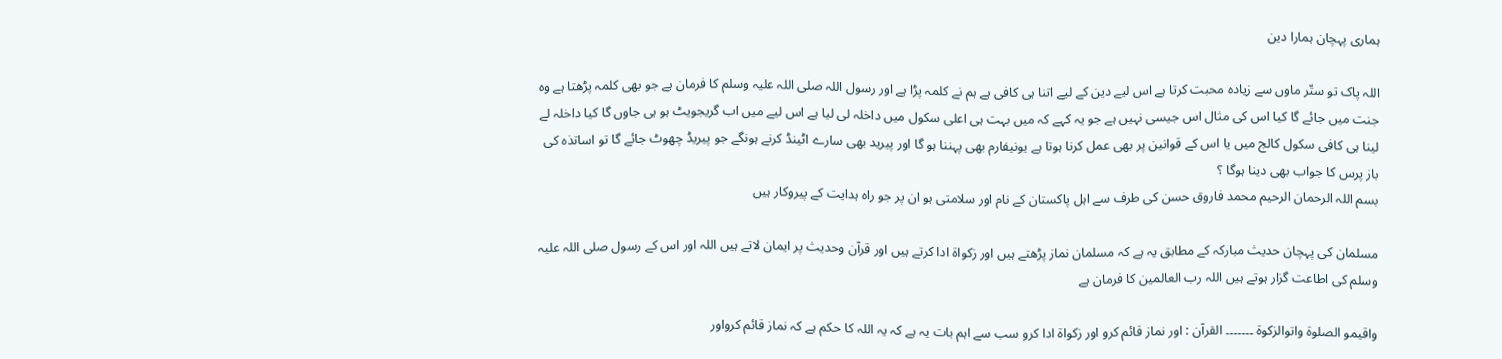ہماری پہچان ہمارا دین

اللہ پاک تو ستّر ماوں سے زیادہ محبت کرتا ہے اس لیے دین کے لیے اتنا ہی کافی ہے ہم نے کلمہ پڑا ہے اور رسول اللہ صلی اللہ علیہ وسلم کا فرمان ہے جو بھی کلمہ پڑھتا ہے وہ جنت میں جائے گا کیا اس کی مثال اس جیسی نہیں ہے جو یہ کہے کہ میں بہت ہی اعلی سکول میں داخلہ لی لیا ہے اس لیے میں اب گریجویٹ ہو ہی جاوں گا کیا داخلہ لے لینا ہی کافی سکول کالج میں یا اس کے قوانین پر بھی عمل کرنا ہوتا ہے یونیفارم بھی پہننا ہو گا اور پیرید بھی سارے اٹینڈ کرنے ہونگے جو پیریڈ چھوٹ جائے گا تو اساتذہ کی باز پرس کا جواب بھی دینا ہوگا ؟
بسم اللہ الرحمان الرحیم محمد فاروق حسن کی طرف سے اہل پاکستان کے نام اور سلامتی ہو ان پر جو راہ ہدایت کے پیروکار ہیں

مسلمان کی پہچان حدیث مبارکہ کے مطابق یہ ہے کہ مسلمان نماز پڑھتے ہیں اور زکواۃ ادا کرتے ہیں اور قرآن وحدیث پر ایمان لاتے ہیں اللہ اور اس کے رسول صلی اللہ علیہ وسلم کی اطاعت گزار ہوتے ہیں اللہ رب العالمین کا فرمان ہے

واقیمو الصلوۃ واتوالزکوۃ ۔۔۔۔۔۔۔ القرآن : اور نماز قائم کرو اور زکواۃ ادا کرو سب سے اہم بات یہ ہے کہ یہ اللہ کا حکم ہے کہ نماز قائم کرواور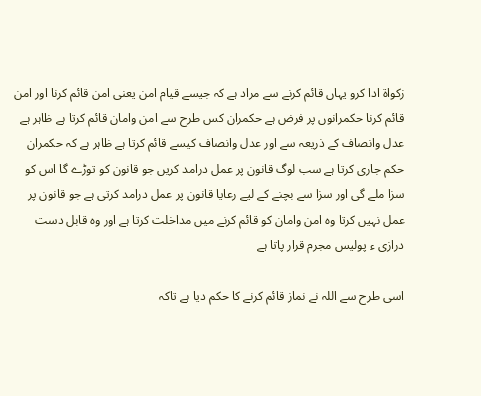زکواۃ ادا کرو یہاں قائم کرنے سے مراد ہے کہ جیسے قیام امن یعنی امن قائم کرنا اور امن قائم کرنا حکمرانوں پر فرض ہے حکمران کس طرح سے امن وامان قائم کرتا ہے ظاہر ہے عدل وانصاف کے ذریعہ سے اور عدل وانصاف کیسے قائم کرتا ہے ظاہر ہے کہ حکمران حکم جاری کرتا ہے سب لوگ قانون پر عمل درامد کریں جو قانون کو توڑے گا اس کو سزا ملے گی اور سزا سے بچنے کے لیے رعایا قانون پر عمل درامد کرتی ہے جو قانون پر عمل نہیں کرتا وہ امن وامان کو قائم کرنے میں مداخلت کرتا ہے اور وہ قابل دست درازی ء پولیس مجرم قرار پاتا ہے

اسی طرح سے اللہ نے نماز قائم کرنے کا حکم دیا ہے تاکہ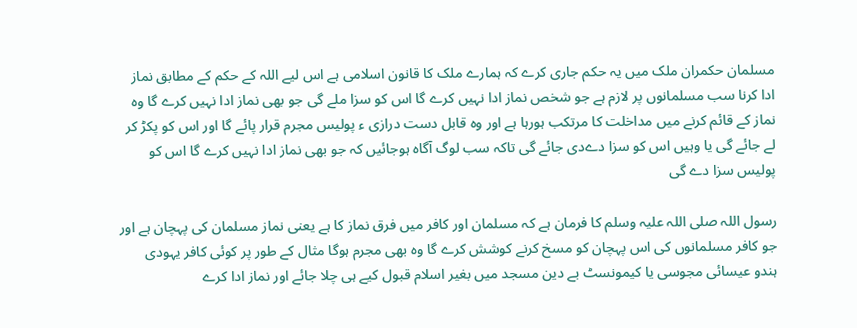مسلمان حکمران ملک میں یہ حکم جاری کرے کہ ہمارے ملک کا قانون اسلامی ہے اس لیے اللہ کے حکم کے مطابق نماز ادا کرنا سب مسلمانوں پر لازم ہے جو شخص نماز ادا نہیں کرے گا اس کو سزا ملے گی جو بھی نماز ادا نہیں کرے گا وہ نماز کے قائم کرنے میں مداخلت کا مرتکب ہورہا ہے اور وہ قابل دست درازی ء پولیس مجرم قرار پائے گا اور اس کو پکڑ کر لے جائے گی یا وہیں اس کو سزا دےدی جائے گی تاکہ سب لوگ آگاہ ہوجائیں کہ جو بھی نماز ادا نہیں کرے گا اس کو پولیس سزا دے گی

رسول اللہ صلی اللہ علیہ وسلم کا فرمان ہے کہ مسلمان اور کافر میں فرق نماز کا ہے یعنی نماز مسلمان کی پہچان ہے اور جو کافر مسلمانوں کی اس پہچان کو مسخ کرنے کوشش کرے گا وہ بھی مجرم ہوگا مثال کے طور پر کوئی کافر یہودی ہندو عیسائی مجوسی یا کیمونسٹ بے دین مسجد میں بغیر اسلام قبول کیے ہی چلا جائے اور نماز ادا کرے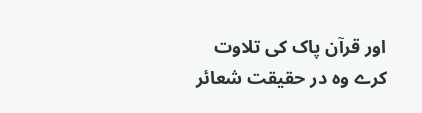اور قرآن پاک کی تلاوت کرے وہ در حقیقت شعائر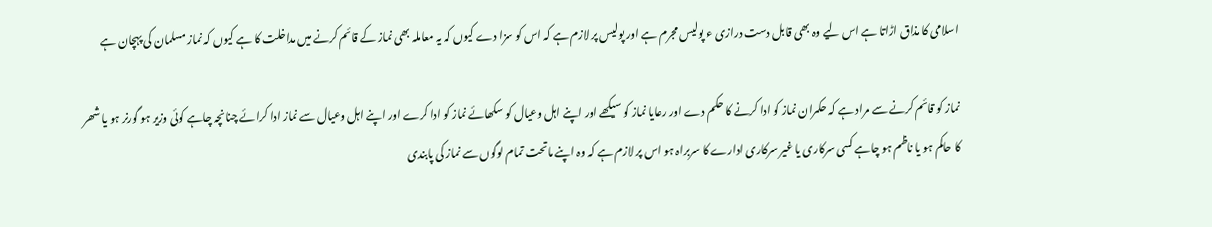اسلامی کا مذاق اڑاتا ہے اس لیے وہ بھی قابل دست درازی ء پولیس مجرم ہے اور پولیس پر لازم ہے کہ اس کو سزا دے کیوں کہ یہ معاملہ بھی نماز کے قائم کرنے میں مداخلت کا ہے کیوں کہ نماز مسلمان کی پہچان ہے

نماز کو قائم کرنے سے مراد ہے کہ حکمران نماز کو ادا کرنے کا حکم دے اور رعایا نماز کو سیکھے اور اپنے اہل وعیال کو سکھائے نماز کو ادا کرے اور اپنے اہل وعیال سے نماز ادا کرائے چنانچہ چاہے کوئی وزیر ہو گورنر ہو یا شھر کا حاکم ہو یا ناظم ہو چاہے کسی سرکاری یا غیر سرکاری ادارے کا سربراہ ہو اس پر لازم ہے کہ وہ اپنے ماتحت تمام لوگوں سے نماز کی پابندی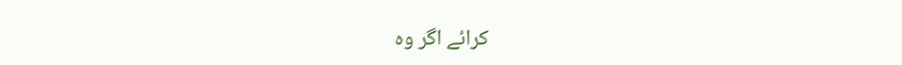کرائے اگر وہ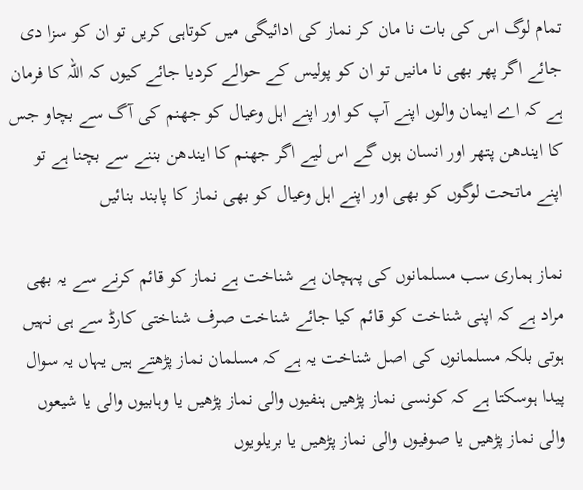تمام لوگ اس کی بات نا مان کر نماز کی ادائیگی میں کوتاہی کریں تو ان کو سزا دی جائے اگر پھر بھی نا مانیں تو ان کو پولیس کے حوالے کردیا جائے کیوں کہ اللہ کا فرمان ہے کہ اے ایمان والوں اپنے آپ کو اور اپنے اہل وعیال کو جھنم کی آگ سے بچاو جس کا ایندھن پتھر اور انسان ہوں گے اس لیے اگر جھنم کا ایندھن بننے سے بچنا ہے تو اپنے ماتحت لوگوں کو بھی اور اپنے اہل وعیال کو بھی نماز کا پابند بنائیں

نماز ہماری سب مسلمانوں کی پہچان ہے شناخت ہے نماز کو قائم کرنے سے یہ بھی مراد ہے کہ اپنی شناخت کو قائم کیا جائے شناخت صرف شناختی کارڈ سے ہی نہیں ہوتی بلکہ مسلمانوں کی اصل شناخت یہ ہے کہ مسلمان نماز پڑھتے ہیں یہاں یہ سوال پیدا ہوسکتا ہے کہ کونسی نماز پڑھیں ہنفیوں والی نماز پڑھیں یا وہابیوں والی یا شیعوں والی نماز پڑھیں یا صوفیوں والی نماز پڑھیں یا بریلویوں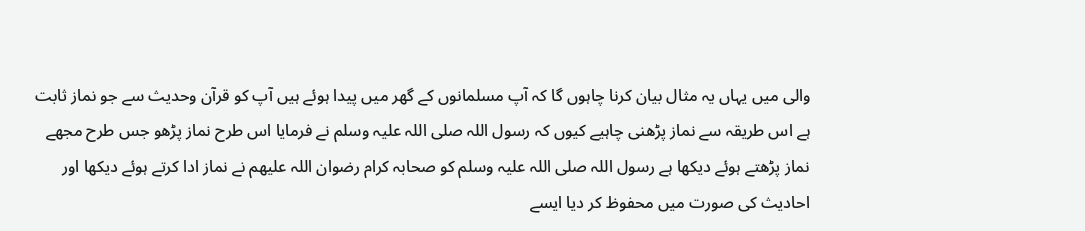والی میں یہاں یہ مثال بیان کرنا چاہوں گا کہ آپ مسلمانوں کے گھر میں پیدا ہوئے ہیں آپ کو قرآن وحدیث سے جو نماز ثابت ہے اس طریقہ سے نماز پڑھنی چاہیے کیوں کہ رسول اللہ صلی اللہ علیہ وسلم نے فرمایا اس طرح نماز پڑھو جس طرح مجھے نماز پڑھتے ہوئے دیکھا ہے رسول اللہ صلی اللہ علیہ وسلم کو صحابہ کرام رضوان اللہ علیھم نے نماز ادا کرتے ہوئے دیکھا اور احادیث کی صورت میں محفوظ کر دیا ایسے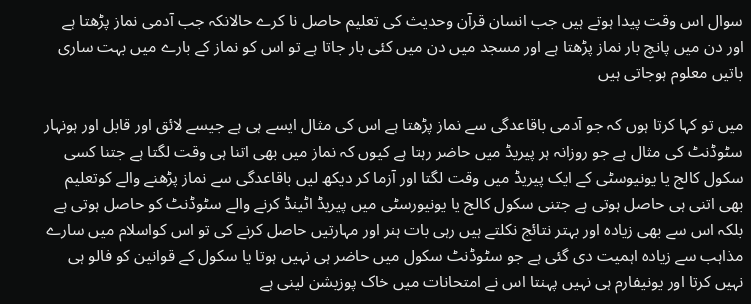سوال اس وقت پیدا ہوتے ہیں جب انسان قرآن وحدیث کی تعلیم حاصل نا کرے حالانکہ جب آدمی نماز پڑھتا ہے اور دن میں پانچ بار نماز پڑھتا ہے اور مسجد میں دن میں کئی بار جاتا ہے تو اس کو نماز کے بارے میں بہت ساری باتیں معلوم ہوجاتی ہیں

میں تو کہا کرتا ہوں کہ جو آدمی باقاعدگی سے نماز پڑھتا ہے اس کی مثال ایسے ہی ہے جیسے لائق اور قابل اور ہونہار سٹوڈنٹ کی مثال ہے جو روزانہ ہر پیریڈ میں حاضر رہتا ہے کیوں کہ نماز میں بھی اتنا ہی وقت لگتا ہے جتنا کسی سکول کالج یا یونیوسٹی کے ایک پیریڈ میں وقت لگتا اور آزما کر دیکھ لیں باقاعدگی سے نماز پڑھنے والے کوتعلیم بھی اتنی ہی حاصل ہوتی ہے جتنی سکول کالج یا یونیورسٹی میں پیریڈ اٹینڈ کرنے والے سٹوڈنٹ کو حاصل ہوتی ہے بلکہ اس سے بھی زیادہ اور بہتر نتائج نکلتے ہیں رہی بات ہنر اور مہارتیں حاصل کرنے کی تو اس کواسلام میں سارے مذاہب سے زیادہ اہمیت دی گئی ہے جو سٹوڈنٹ سکول میں حاضر ہی نہیں ہوتا یا سکول کے قوانین کو فالو ہی نہیں کرتا اور یونیفارم ہی نہیں پہنتا اس نے امتحانات میں خاک پوزیشن لینی ہے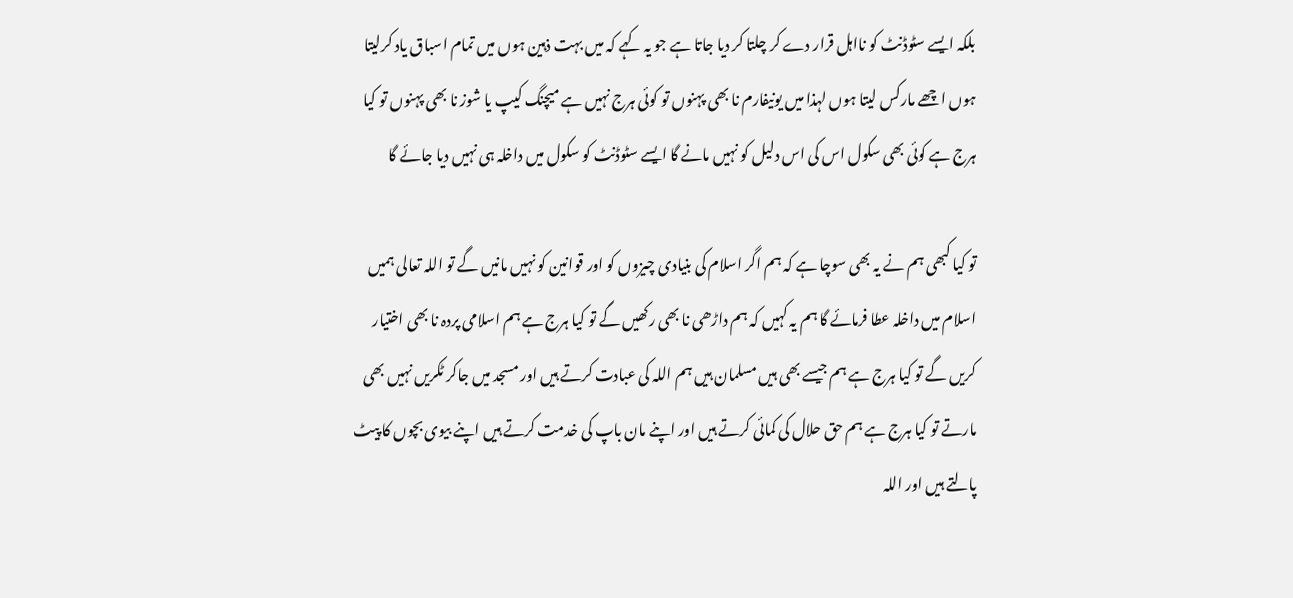بلکہ ایسے سٹوڈنٹ کو نااہل قرار دے کر چلتا کر دیا جاتا ہے جو یہ کہے کہ میں بہت ذہین ہوں میں تمام اسباق یاد کرلیتا ہوں اچھے مارکس لیتا ہوں لہذا میں یونیفارم نا بھی پہنوں تو کوئی ہرج نہیں ہے میچنگ کیپ یا شوز نا بھی پہنوں تو کیا ہرج ہے کوئی بھی سکول اس کی اس دلیل کو نہیں مانے گا ایسے سٹوڈنٹ کو سکول میں داخلہ ہی نہیں دیا جائے گا

تو کیا کبھی ہم نے یہ بھی سوچا ہے کہ ہم اگر اسلام کی بنیادی چیزوں کو اور قوانین کو نہیں مانیں گے تو اللہ تعالی ہمیں اسلام میں داخلہ عطا فرمائے گا ہم یہ کہیں کہ ہم داڑھی نا بھی رکھیں گے تو کیا ہرج ہے ہم اسلامی پردہ نا بھی اختیار کریں گے تو کیا ہرج ہے ہم جیسے بھی ہیں مسلمان ہیں ہم اللہ کی عبادت کرتے ہیں اور مسجد میں جاکر ٹکریں نہیں بھی مارتے تو کیا ہرج ہے ہم حق حلال کی کمائی کرتے ہیں اور اپنے مان باپ کی خدمت کرتے ہیں اپنے بیوی بچوں کا پیٹ پالتے ہیں اور اللہ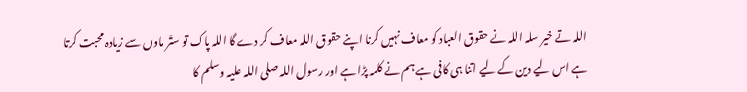اللہ تے خیر سلہ اللہ نے حقوق العباد کو معاف نہیں کرنا اپنے حقوق اللہ معاف کر دے گا اللہ پاک تو ستّر ماوں سے زیادہ محبت کرتا ہے اس لیے دین کے لیے اتنا ہی کافی ہے ہم نے کلمہ پڑا ہے اور رسول اللہ صلی اللہ علیہ وسلم کا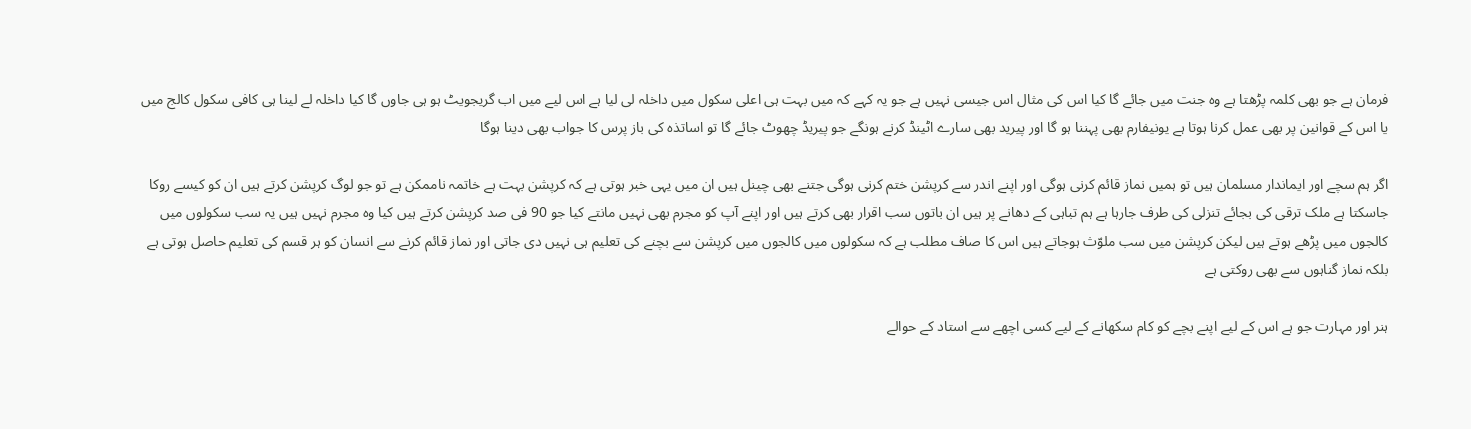فرمان ہے جو بھی کلمہ پڑھتا ہے وہ جنت میں جائے گا کیا اس کی مثال اس جیسی نہیں ہے جو یہ کہے کہ میں بہت ہی اعلی سکول میں داخلہ لی لیا ہے اس لیے میں اب گریجویٹ ہو ہی جاوں گا کیا داخلہ لے لینا ہی کافی سکول کالج میں یا اس کے قوانین پر بھی عمل کرنا ہوتا ہے یونیفارم بھی پہننا ہو گا اور پیرید بھی سارے اٹینڈ کرنے ہونگے جو پیریڈ چھوٹ جائے گا تو اساتذہ کی باز پرس کا جواب بھی دینا ہوگا

اگر ہم سچے اور ایماندار مسلمان ہیں تو ہمیں نماز قائم کرنی ہوگی اور اپنے اندر سے کرپشن ختم کرنی ہوگی جتنے بھی چینل ہیں ان میں یہی خبر ہوتی ہے کہ کرپشن بہت ہے خاتمہ ناممکن ہے تو جو لوگ کرپشن کرتے ہیں ان کو کیسے روکا جاسکتا ہے ملک ترقی کی بجائے تنزلی کی طرف جارہا ہے ہم تباہی کے دھانے پر ہیں ان باتوں سب اقرار بھی کرتے ہیں اور اپنے آپ کو مجرم بھی نہیں مانتے کیا جو 90 فی صد کرپشن کرتے ہیں کیا وہ مجرم نہیں ہیں یہ سب سکولوں میں کالجوں میں پڑھے ہوتے ہیں لیکن کرپشن میں سب ملوّث ہوجاتے ہیں اس کا صاف مطلب ہے کہ سکولوں میں کالجوں میں کرپشن سے بچنے کی تعلیم ہی نہیں دی جاتی اور نماز قائم کرنے سے انسان کو ہر قسم کی تعلیم حاصل ہوتی ہے بلکہ نماز گناہوں سے بھی روکتی ہے

ہنر اور مہارت جو ہے اس کے لیے اپنے بچے کو کام سکھانے کے لیے کسی اچھے سے استاد کے حوالے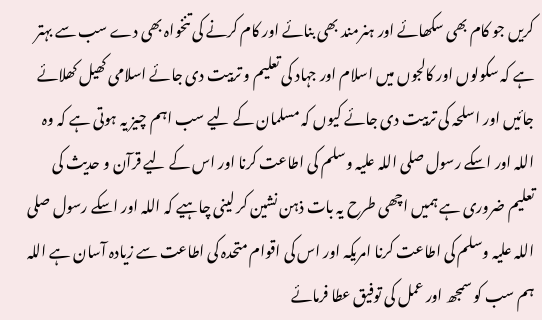کریں جو کام بھی سکھائے اور ہنرمند بھی بنائے اور کام کرنے کی تنخواہ بھی دے سب سے بہتر ہے کہ سکولوں اور کالجوں میں اسلام اور جہاد کی تعلیم و تربیت دی جائے اسلامی کھیل کھلائے جائیں اور اسلحہ کی تربیت دی جائے کیوں کہ مسلمان کے لیے سب اہم چیز یہ ہوتی ہے کہ وہ اللہ اور اسکے رسول صلی اللہ علیہ وسلم کی اطاعت کرنا اور اس کے لیے قرآن و حدیث کی تعلیم ضروری ہے ہمیں اچھی طرح یہ بات ذہن نشین کر لینی چاہیے کہ اللہ اور اسکے رسول صلی اللہ علیہ وسلم کی اطاعت کرنا امریکہ اور اس کی اقوام متحدہ کی اطاعت سے زیادہ آسان ہے اللہ ہم سب کو سمجھ اور عمل کی توفیق عطا فرمائے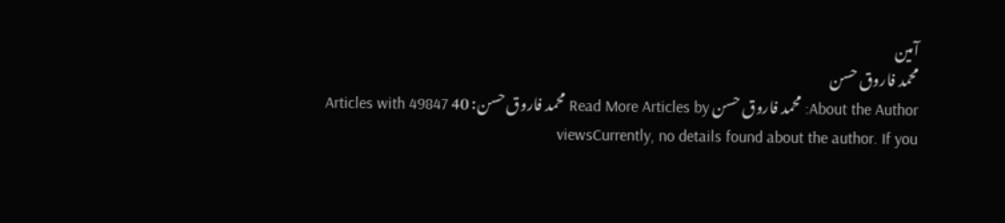آمین
محمد فاروق حسن
About the Author: محمد فاروق حسن Read More Articles by محمد فاروق حسن: 40 Articles with 49847 viewsCurrently, no details found about the author. If you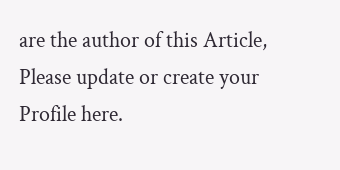are the author of this Article, Please update or create your Profile here.